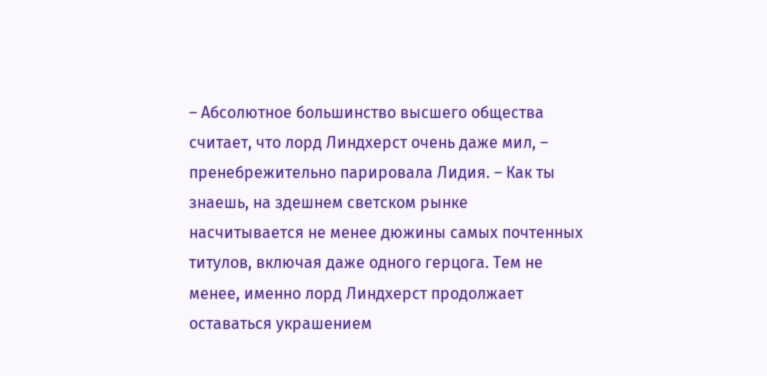– Абсолютное большинство высшего общества считает, что лорд Линдхерст очень даже мил, – пренебрежительно парировала Лидия. – Как ты знаешь, на здешнем светском рынке насчитывается не менее дюжины самых почтенных титулов, включая даже одного герцога. Тем не менее, именно лорд Линдхерст продолжает оставаться украшением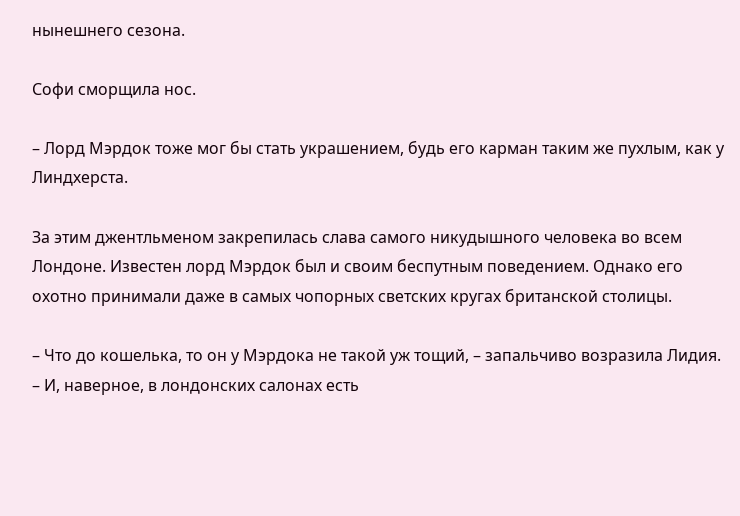нынешнего сезона.

Софи сморщила нос.

– Лорд Мэрдок тоже мог бы стать украшением, будь его карман таким же пухлым, как у Линдхерста.

За этим джентльменом закрепилась слава самого никудышного человека во всем Лондоне. Известен лорд Мэрдок был и своим беспутным поведением. Однако его охотно принимали даже в самых чопорных светских кругах британской столицы.

– Что до кошелька, то он у Мэрдока не такой уж тощий, – запальчиво возразила Лидия. – И, наверное, в лондонских салонах есть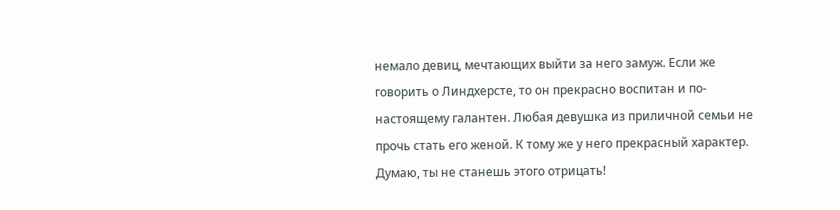немало девиц, мечтающих выйти за него замуж. Если же говорить о Линдхерсте, то он прекрасно воспитан и по-настоящему галантен. Любая девушка из приличной семьи не прочь стать его женой. К тому же у него прекрасный характер. Думаю, ты не станешь этого отрицать!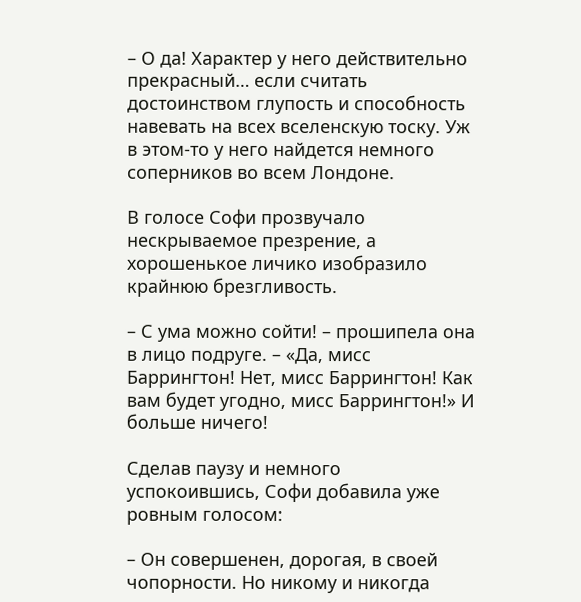– О да! Характер у него действительно прекрасный… если считать достоинством глупость и способность навевать на всех вселенскую тоску. Уж в этом-то у него найдется немного соперников во всем Лондоне.

В голосе Софи прозвучало нескрываемое презрение, а хорошенькое личико изобразило крайнюю брезгливость.

– С ума можно сойти! – прошипела она в лицо подруге. – «Да, мисс Баррингтон! Нет, мисс Баррингтон! Как вам будет угодно, мисс Баррингтон!» И больше ничего!

Сделав паузу и немного успокоившись, Софи добавила уже ровным голосом:

– Он совершенен, дорогая, в своей чопорности. Но никому и никогда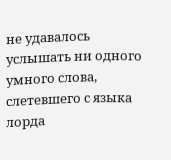не удавалось услышать ни одного умного слова, слетевшего с языка лорда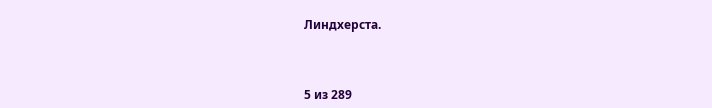Линдхерста.



5 из 289